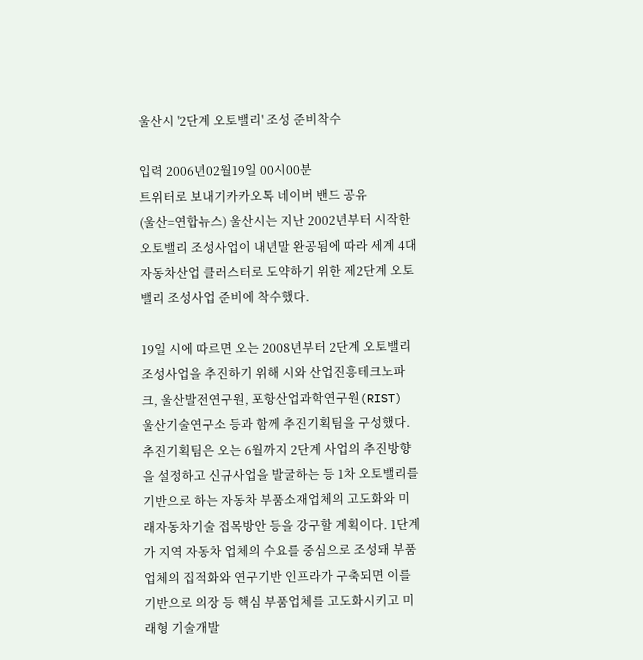울산시 '2단계 오토밸리' 조성 준비착수

입력 2006년02월19일 00시00분
트위터로 보내기카카오톡 네이버 밴드 공유
(울산=연합뉴스) 울산시는 지난 2002년부터 시작한 오토밸리 조성사업이 내년말 완공됨에 따라 세계 4대 자동차산업 클러스터로 도약하기 위한 제2단계 오토밸리 조성사업 준비에 착수했다.

19일 시에 따르면 오는 2008년부터 2단계 오토밸리 조성사업을 추진하기 위해 시와 산업진흥테크노파크, 울산발전연구원, 포항산업과학연구원(RIST) 울산기술연구소 등과 함께 추진기획팀을 구성했다. 추진기획팀은 오는 6월까지 2단계 사업의 추진방향을 설정하고 신규사업을 발굴하는 등 1차 오토밸리를 기반으로 하는 자동차 부품소재업체의 고도화와 미래자동차기술 접목방안 등을 강구할 계획이다. 1단계가 지역 자동차 업체의 수요를 중심으로 조성돼 부품업체의 집적화와 연구기반 인프라가 구축되면 이를 기반으로 의장 등 핵심 부품업체를 고도화시키고 미래형 기술개발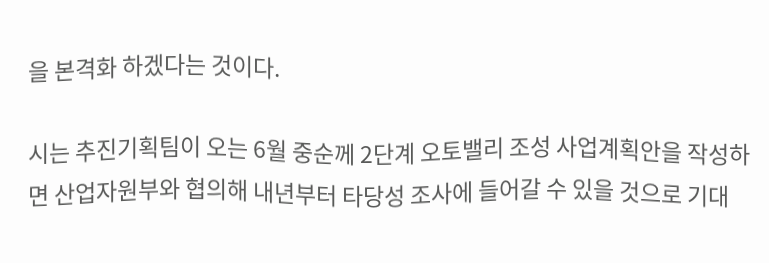을 본격화 하겠다는 것이다.

시는 추진기획팀이 오는 6월 중순께 2단계 오토밸리 조성 사업계획안을 작성하면 산업자원부와 협의해 내년부터 타당성 조사에 들어갈 수 있을 것으로 기대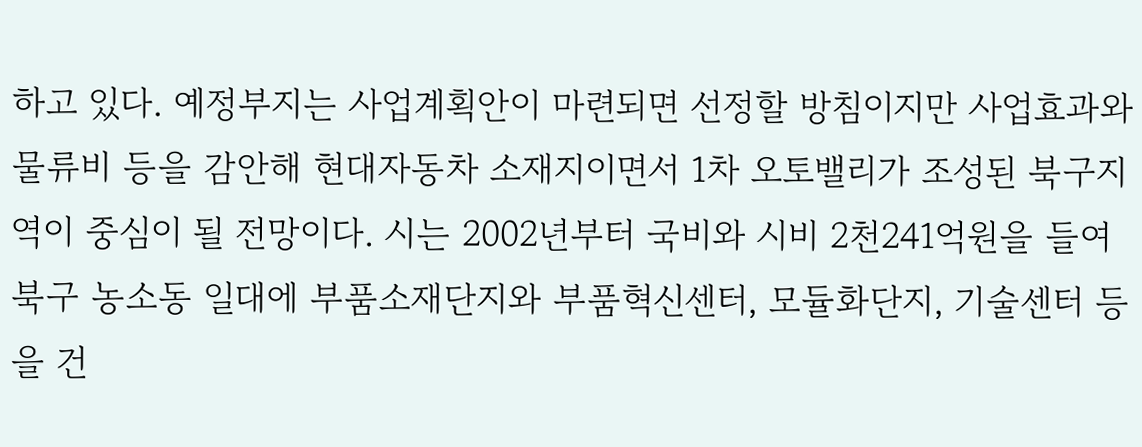하고 있다. 예정부지는 사업계획안이 마련되면 선정할 방침이지만 사업효과와 물류비 등을 감안해 현대자동차 소재지이면서 1차 오토밸리가 조성된 북구지역이 중심이 될 전망이다. 시는 2002년부터 국비와 시비 2천241억원을 들여 북구 농소동 일대에 부품소재단지와 부품혁신센터, 모듈화단지, 기술센터 등을 건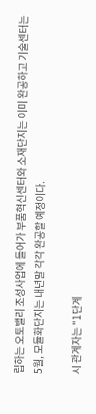립하는 오토밸리 조성사업에 들어가 부품혁신센터와 소재단지는 이미 완공하고 기술센터는 5월, 모듈화단지는 내년말 각각 완공할 예정이다.

시 관계자는 "1단계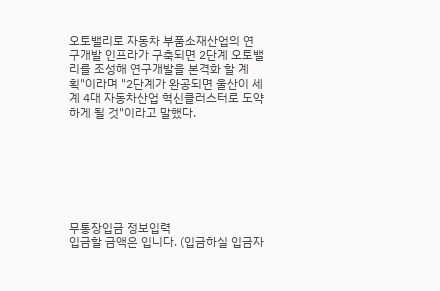오토밸리로 자동차 부품소재산업의 연구개발 인프라가 구축되면 2단계 오토밸리를 조성해 연구개발을 본격화 할 계획"이라며 "2단계가 완공되면 울산이 세계 4대 자동차산업 혁신클러스터로 도약하게 될 것"이라고 말했다.







무통장입금 정보입력
입금할 금액은 입니다. (입금하실 입금자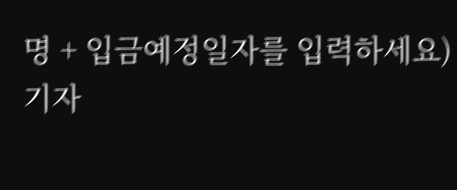명 + 입금예정일자를 입력하세요)
기자